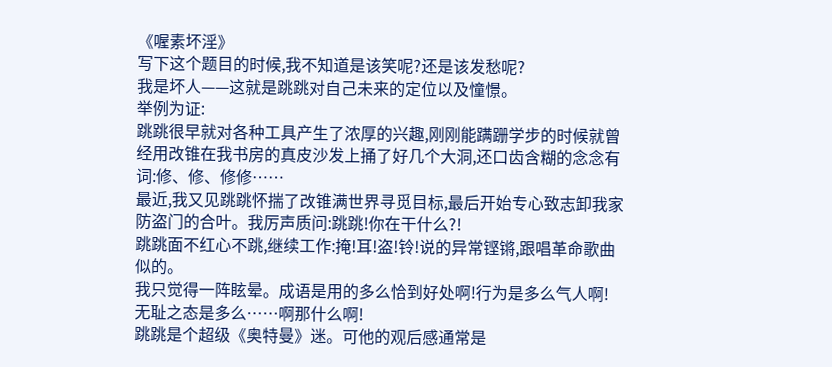《喔素坏淫》
写下这个题目的时候,我不知道是该笑呢?还是该发愁呢?
我是坏人——这就是跳跳对自己未来的定位以及憧憬。
举例为证:
跳跳很早就对各种工具产生了浓厚的兴趣,刚刚能蹒跚学步的时候就曾经用改锥在我书房的真皮沙发上捅了好几个大洞,还口齿含糊的念念有词:修、修、修修……
最近,我又见跳跳怀揣了改锥满世界寻觅目标,最后开始专心致志卸我家防盗门的合叶。我厉声质问:跳跳!你在干什么?!
跳跳面不红心不跳,继续工作:掩!耳!盗!铃!说的异常铿锵,跟唱革命歌曲似的。
我只觉得一阵眩晕。成语是用的多么恰到好处啊!行为是多么气人啊!无耻之态是多么……啊那什么啊!
跳跳是个超级《奥特曼》迷。可他的观后感通常是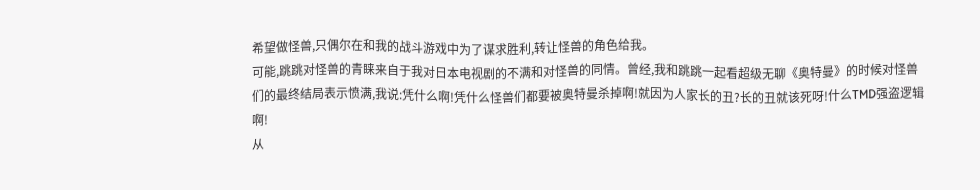希望做怪兽,只偶尔在和我的战斗游戏中为了谋求胜利,转让怪兽的角色给我。
可能,跳跳对怪兽的青睐来自于我对日本电视剧的不满和对怪兽的同情。曾经,我和跳跳一起看超级无聊《奥特曼》的时候对怪兽们的最终结局表示愤满,我说:凭什么啊!凭什么怪兽们都要被奥特曼杀掉啊!就因为人家长的丑?长的丑就该死呀!什么TMD强盗逻辑啊!
从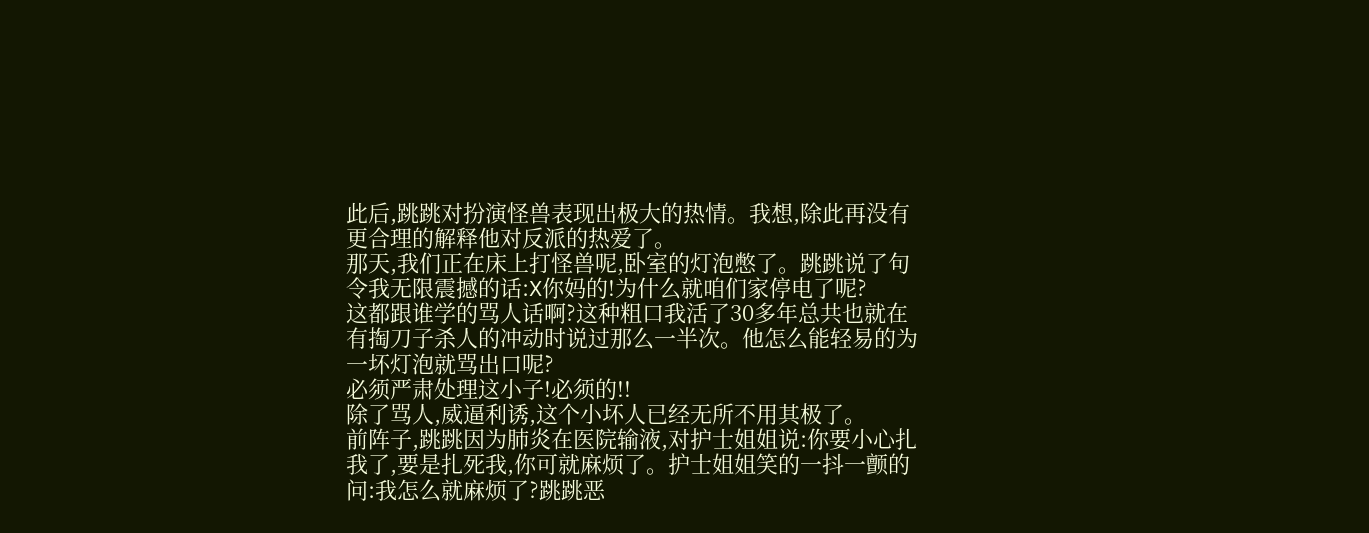此后,跳跳对扮演怪兽表现出极大的热情。我想,除此再没有更合理的解释他对反派的热爱了。
那天,我们正在床上打怪兽呢,卧室的灯泡憋了。跳跳说了句令我无限震撼的话:X你妈的!为什么就咱们家停电了呢?
这都跟谁学的骂人话啊?这种粗口我活了30多年总共也就在有掏刀子杀人的冲动时说过那么一半次。他怎么能轻易的为一坏灯泡就骂出口呢?
必须严肃处理这小子!必须的!!
除了骂人,威逼利诱,这个小坏人已经无所不用其极了。
前阵子,跳跳因为肺炎在医院输液,对护士姐姐说:你要小心扎我了,要是扎死我,你可就麻烦了。护士姐姐笑的一抖一颤的问:我怎么就麻烦了?跳跳恶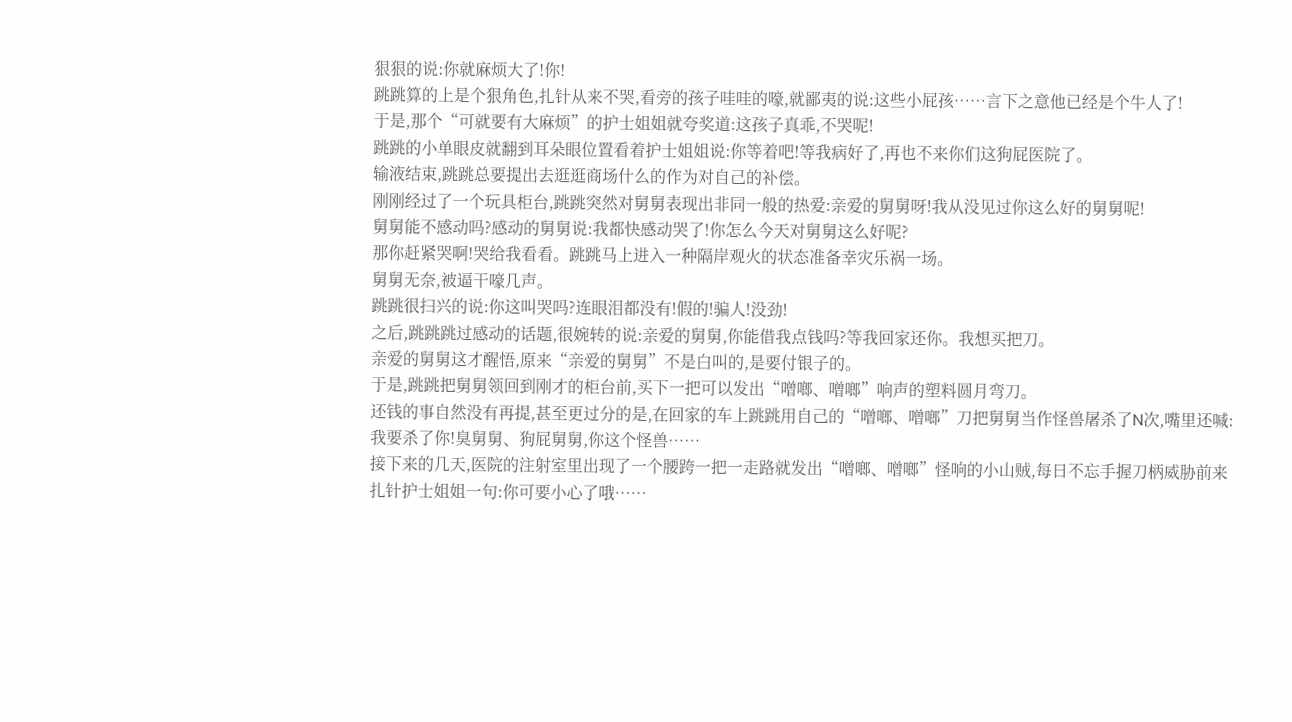狠狠的说:你就麻烦大了!你!
跳跳算的上是个狠角色,扎针从来不哭,看旁的孩子哇哇的嚎,就鄙夷的说:这些小屁孩……言下之意他已经是个牛人了!
于是,那个“可就要有大麻烦”的护士姐姐就夸奖道:这孩子真乖,不哭呢!
跳跳的小单眼皮就翻到耳朵眼位置看着护士姐姐说:你等着吧!等我病好了,再也不来你们这狗屁医院了。
输液结束,跳跳总要提出去逛逛商场什么的作为对自己的补偿。
刚刚经过了一个玩具柜台,跳跳突然对舅舅表现出非同一般的热爱:亲爱的舅舅呀!我从没见过你这么好的舅舅呢!
舅舅能不感动吗?感动的舅舅说:我都快感动哭了!你怎么今天对舅舅这么好呢?
那你赶紧哭啊!哭给我看看。跳跳马上进入一种隔岸观火的状态准备幸灾乐祸一场。
舅舅无奈,被逼干嚎几声。
跳跳很扫兴的说:你这叫哭吗?连眼泪都没有!假的!骗人!没劲!
之后,跳跳跳过感动的话题,很婉转的说:亲爱的舅舅,你能借我点钱吗?等我回家还你。我想买把刀。
亲爱的舅舅这才醒悟,原来“亲爱的舅舅”不是白叫的,是要付银子的。
于是,跳跳把舅舅领回到刚才的柜台前,买下一把可以发出“噌啷、噌啷”响声的塑料圆月弯刀。
还钱的事自然没有再提,甚至更过分的是,在回家的车上跳跳用自己的“噌啷、噌啷”刀把舅舅当作怪兽屠杀了N次,嘴里还喊:我要杀了你!臭舅舅、狗屁舅舅,你这个怪兽……
接下来的几天,医院的注射室里出现了一个腰跨一把一走路就发出“噌啷、噌啷”怪响的小山贼,每日不忘手握刀柄威胁前来扎针护士姐姐一句:你可要小心了哦……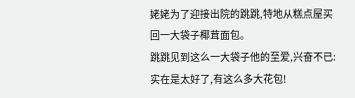姥姥为了迎接出院的跳跳,特地从糕点屋买回一大袋子椰茸面包。
跳跳见到这么一大袋子他的至爱,兴奋不已:实在是太好了,有这么多大花包!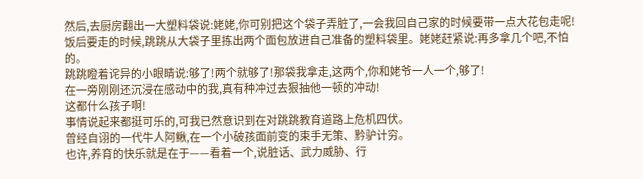然后,去厨房翻出一大塑料袋说:姥姥,你可别把这个袋子弄脏了,一会我回自己家的时候要带一点大花包走呢!
饭后要走的时候,跳跳从大袋子里拣出两个面包放进自己准备的塑料袋里。姥姥赶紧说:再多拿几个吧,不怕的。
跳跳瞪着诧异的小眼睛说:够了!两个就够了!那袋我拿走,这两个,你和姥爷一人一个,够了!
在一旁刚刚还沉浸在感动中的我,真有种冲过去狠抽他一顿的冲动!
这都什么孩子啊!
事情说起来都挺可乐的,可我已然意识到在对跳跳教育道路上危机四伏。
曾经自诩的一代牛人阿鳅,在一个小破孩面前变的束手无策、黔驴计穷。
也许,养育的快乐就是在于——看着一个,说脏话、武力威胁、行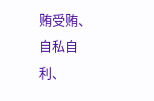贿受贿、自私自利、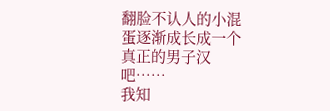翻脸不认人的小混蛋逐渐成长成一个真正的男子汉吧……
我知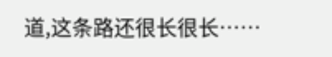道,这条路还很长很长……